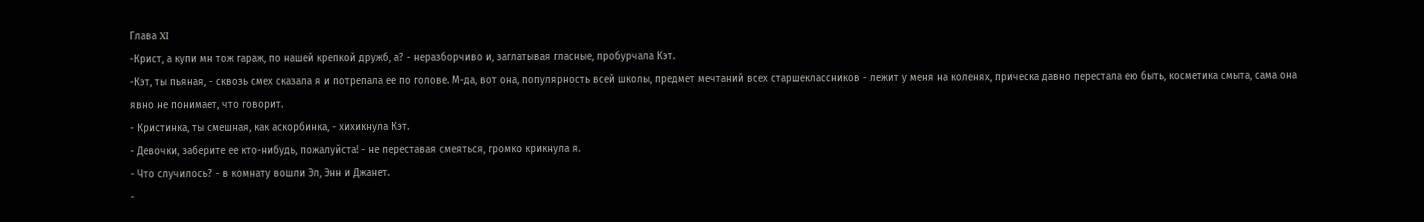Глава XI
-Крист, а купи мн тож гараж, по нашей крепкой дружб, а? - неразборчиво и, заглатывая гласные, пробурчала Кэт.
-Кэт, ты пьяная, - сквозь смех сказала я и потрепала ее по голове. М-да, вот она, популярность всей школы, предмет мечтаний всех старшеклассников - лежит у меня на коленях, прическа давно перестала ею быть, косметика смыта, сама она явно не понимает, что говорит.
- Кристинка, ты смешная, как аскорбинка, - хихикнула Кэт.
- Девочки, заберите ее кто-нибудь, пожалуйста! - не переставая смеяться, громко крикнула я.
- Что случилось? - в комнату вошли Эл, Энн и Джанет.
-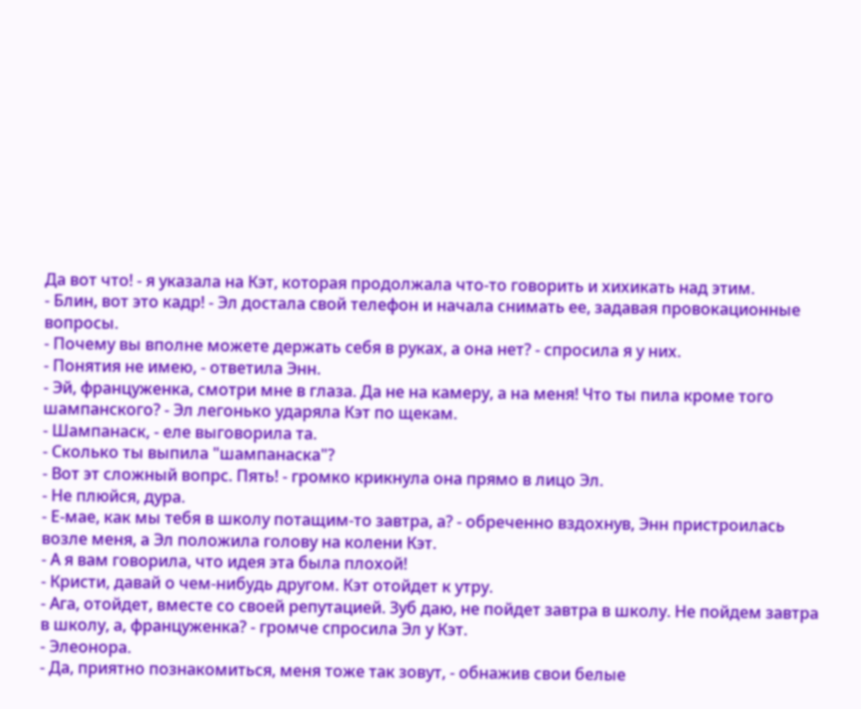Да вот что! - я указала на Кэт, которая продолжала что-то говорить и хихикать над этим.
- Блин, вот это кадр! - Эл достала свой телефон и начала снимать ее, задавая провокационные вопросы.
- Почему вы вполне можете держать себя в руках, а она нет? - спросила я у них.
- Понятия не имею, - ответила Энн.
- Эй, француженка, смотри мне в глаза. Да не на камеру, а на меня! Что ты пила кроме того шампанского? - Эл легонько ударяла Кэт по щекам.
- Шампанаск, - еле выговорила та.
- Сколько ты выпила "шампанаска"?
- Вот эт сложный вопрс. Пять! - громко крикнула она прямо в лицо Эл.
- Не плюйся, дура.
- Е-мае, как мы тебя в школу потащим-то завтра, а? - обреченно вздохнув, Энн пристроилась возле меня, а Эл положила голову на колени Кэт.
- А я вам говорила, что идея эта была плохой!
- Кристи, давай о чем-нибудь другом. Кэт отойдет к утру.
- Ага, отойдет, вместе со своей репутацией. Зуб даю, не пойдет завтра в школу. Не пойдем завтра в школу, а, француженка? - громче спросила Эл у Кэт.
- Элеонора.
- Да, приятно познакомиться, меня тоже так зовут, - обнажив свои белые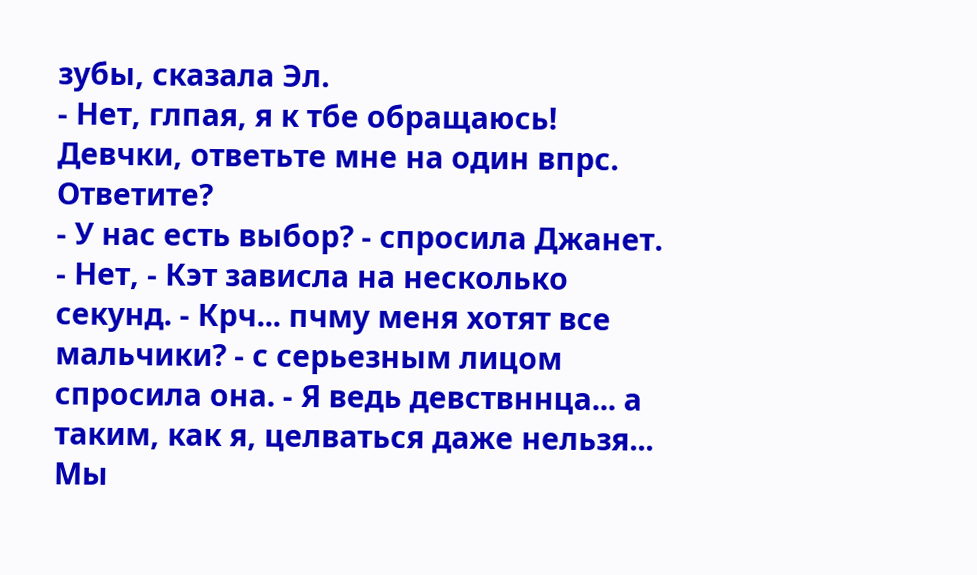зубы, сказала Эл.
- Нет, глпая, я к тбе обращаюсь! Девчки, ответьте мне на один впрс. Ответите?
- У нас есть выбор? - спросила Джанет.
- Нет, - Кэт зависла на несколько секунд. - Крч... пчму меня хотят все мальчики? - с серьезным лицом спросила она. - Я ведь девствннца... а таким, как я, целваться даже нельзя...
Мы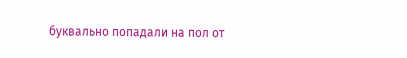буквально попадали на пол от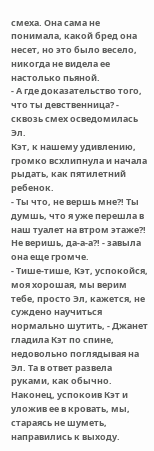смеха. Она сама не понимала, какой бред она несет, но это было весело, никогда не видела ее настолько пьяной.
- А где доказательство того, что ты девственница? - сквозь смех осведомилась Эл.
Кэт, к нашему удивлению, громко всхлипнула и начала рыдать, как пятилетний ребенок.
- Ты что, не вершь мне?! Ты думшь, что я уже перешла в наш туалет на втром этаже?! Не веришь, да-а-а?! - завыла она еще громче.
- Тише-тише, Кэт, успокойся, моя хорошая, мы верим тебе, просто Эл, кажется, не суждено научиться нормально шутить, - Джанет гладила Кэт по спине, недовольно поглядывая на Эл. Та в ответ развела руками, как обычно.
Наконец, успокоив Кэт и уложив ее в кровать, мы, стараясь не шуметь, направились к выходу.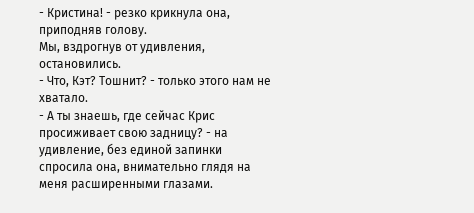- Кристина! - резко крикнула она, приподняв голову.
Мы, вздрогнув от удивления, остановились.
- Что, Кэт? Тошнит? - только этого нам не хватало.
- А ты знаешь, где сейчас Крис просиживает свою задницу? - на удивление, без единой запинки спросила она, внимательно глядя на меня расширенными глазами.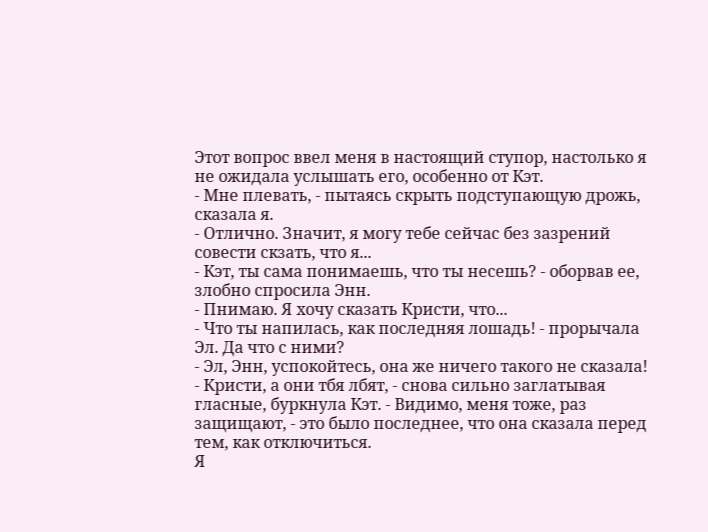Этот вопрос ввел меня в настоящий ступор, настолько я не ожидала услышать его, особенно от Кэт.
- Мне плевать, - пытаясь скрыть подступающую дрожь, сказала я.
- Отлично. Значит, я могу тебе сейчас без зазрений совести скзать, что я...
- Кэт, ты сама понимаешь, что ты несешь? - оборвав ее, злобно спросила Энн.
- Пнимаю. Я хочу сказать Кристи, что...
- Что ты напилась, как последняя лошадь! - прорычала Эл. Да что с ними?
- Эл, Энн, успокойтесь, она же ничего такого не сказала!
- Кристи, а они тбя лбят, - снова сильно заглатывая гласные, буркнула Кэт. - Видимо, меня тоже, раз защищают, - это было последнее, что она сказала перед тем, как отключиться.
Я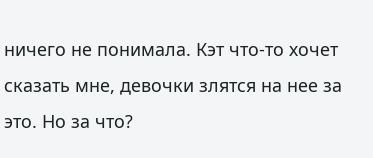ничего не понимала. Кэт что-то хочет сказать мне, девочки злятся на нее за это. Но за что?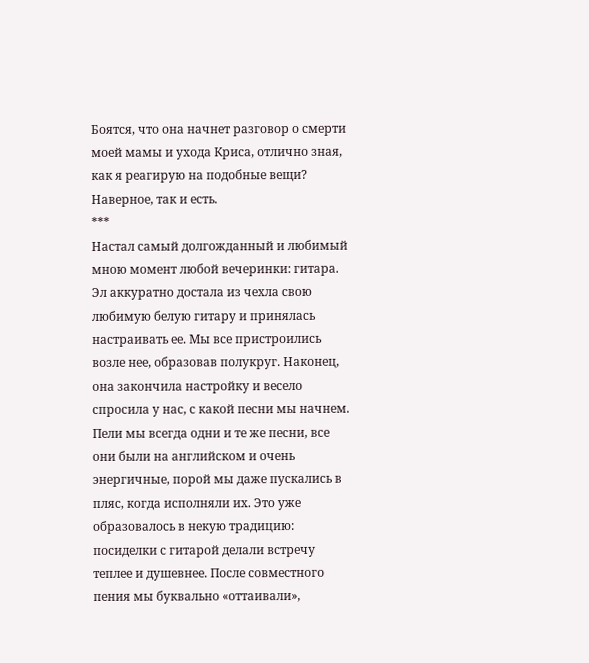Боятся, что она начнет разговор о смерти моей мамы и ухода Криса, отлично зная, как я реагирую на подобные вещи? Наверное, так и есть.
***
Настал самый долгожданный и любимый мною момент любой вечеринки: гитара.
Эл аккуратно достала из чехла свою любимую белую гитару и принялась настраивать ее. Мы все пристроились возле нее, образовав полукруг. Наконец, она закончила настройку и весело спросила у нас, с какой песни мы начнем.
Пели мы всегда одни и те же песни, все они были на английском и очень энергичные, порой мы даже пускались в пляс, когда исполняли их. Это уже образовалось в некую традицию: посиделки с гитарой делали встречу теплее и душевнее. После совместного пения мы буквально «оттаивали»,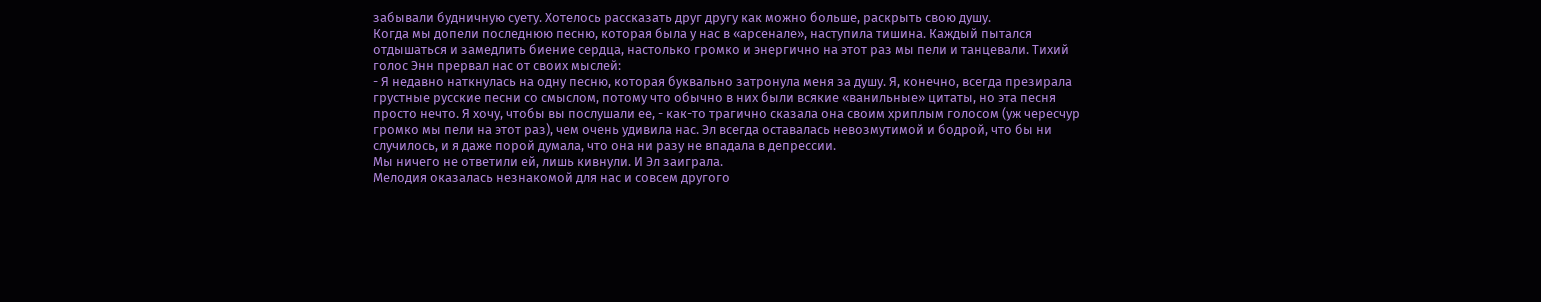забывали будничную суету. Хотелось рассказать друг другу как можно больше, раскрыть свою душу.
Когда мы допели последнюю песню, которая была у нас в «арсенале», наступила тишина. Каждый пытался отдышаться и замедлить биение сердца, настолько громко и энергично на этот раз мы пели и танцевали. Тихий голос Энн прервал нас от своих мыслей:
- Я недавно наткнулась на одну песню, которая буквально затронула меня за душу. Я, конечно, всегда презирала грустные русские песни со смыслом, потому что обычно в них были всякие «ванильные» цитаты, но эта песня просто нечто. Я хочу, чтобы вы послушали ее, - как-то трагично сказала она своим хриплым голосом (уж чересчур громко мы пели на этот раз), чем очень удивила нас. Эл всегда оставалась невозмутимой и бодрой, что бы ни случилось, и я даже порой думала, что она ни разу не впадала в депрессии.
Мы ничего не ответили ей, лишь кивнули. И Эл заиграла.
Мелодия оказалась незнакомой для нас и совсем другого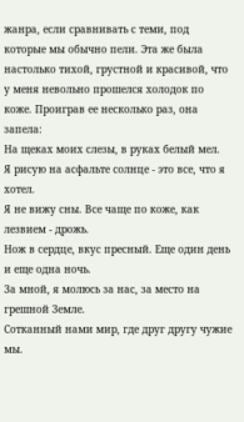жанра, если сравнивать с теми, под которые мы обычно пели. Эта же была настолько тихой, грустной и красивой, что у меня невольно прошелся холодок по коже. Проиграв ее несколько раз, она запела:
На щеках моих слезы, в руках белый мел.
Я рисую на асфальте солнце - это все, что я хотел.
Я не вижу сны. Все чаще по коже, как лезвием - дрожь.
Нож в сердце, вкус пресный. Еще один день и еще одна ночь.
За мной, я молюсь за нас, за место на грешной Земле.
Сотканный нами мир, где друг другу чужие мы.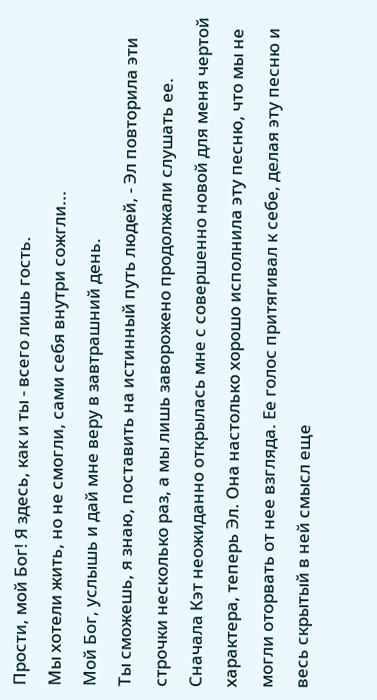Прости, мой Бог! Я здесь, как и ты - всего лишь гость.
Мы хотели жить, но не смогли, сами себя внутри сожгли...
Мой Бог, услышь и дай мне веру в завтрашний день.
Ты сможешь, я знаю, поставить на истинный путь людей, - Эл повторила эти строчки несколько раз, а мы лишь заворожено продолжали слушать ее.
Сначала Кэт неожиданно открылась мне с совершенно новой для меня чертой характера, теперь Эл. Она настолько хорошо исполнила эту песню, что мы не могли оторвать от нее взгляда. Ее голос притягивал к себе, делая эту песню и весь скрытый в ней смысл еще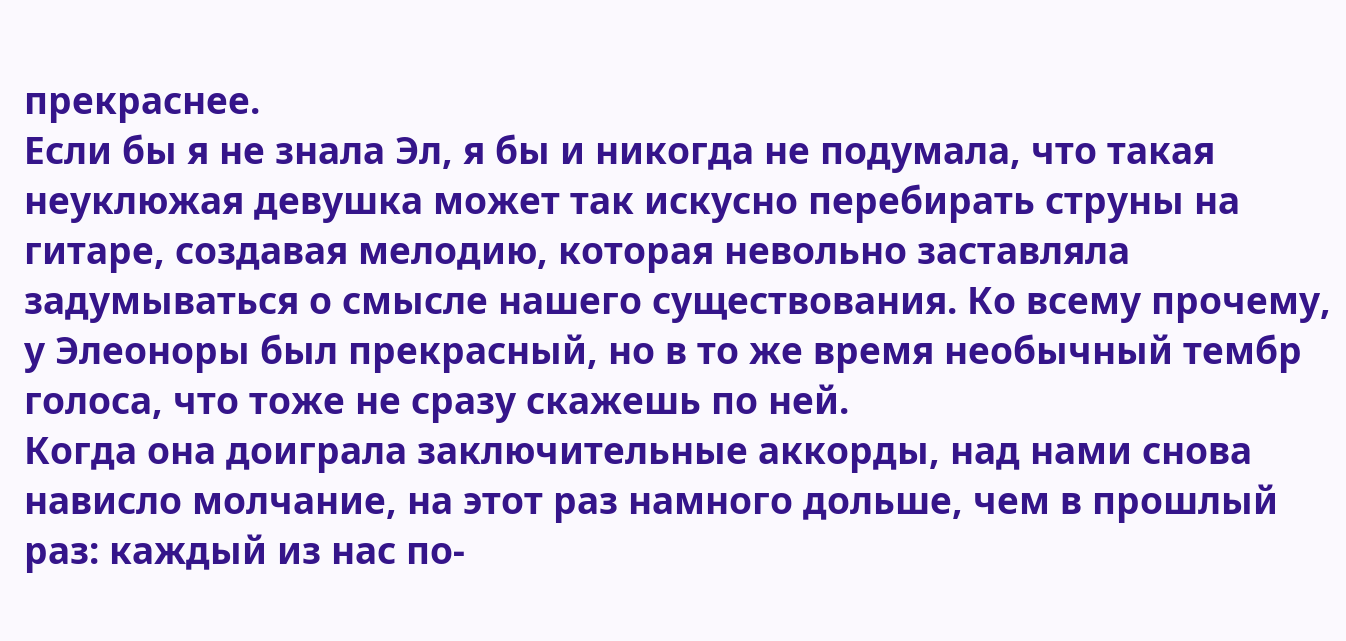прекраснее.
Если бы я не знала Эл, я бы и никогда не подумала, что такая неуклюжая девушка может так искусно перебирать струны на гитаре, создавая мелодию, которая невольно заставляла задумываться о смысле нашего существования. Ко всему прочему, у Элеоноры был прекрасный, но в то же время необычный тембр голоса, что тоже не сразу скажешь по ней.
Когда она доиграла заключительные аккорды, над нами снова нависло молчание, на этот раз намного дольше, чем в прошлый раз: каждый из нас по-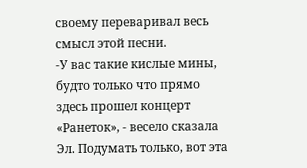своему переваривал весь смысл этой песни.
-У вас такие кислые мины, будто только что прямо здесь прошел концерт «Ранеток», - весело сказала Эл. Подумать только, вот эта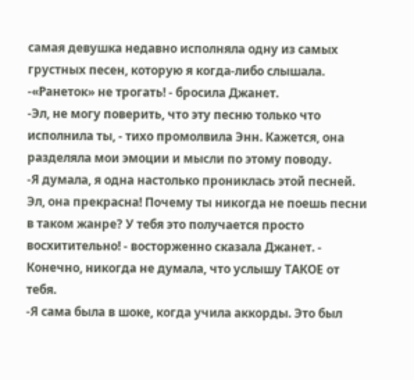самая девушка недавно исполняла одну из самых грустных песен, которую я когда-либо слышала.
-«Ранеток» не трогать! - бросила Джанет.
-Эл, не могу поверить, что эту песню только что исполнила ты, - тихо промолвила Энн. Кажется, она разделяла мои эмоции и мысли по этому поводу.
-Я думала, я одна настолько прониклась этой песней. Эл, она прекрасна! Почему ты никогда не поешь песни в таком жанре? У тебя это получается просто восхитительно! - восторженно сказала Джанет. - Конечно, никогда не думала, что услышу ТАКОЕ от тебя.
-Я сама была в шоке, когда учила аккорды. Это был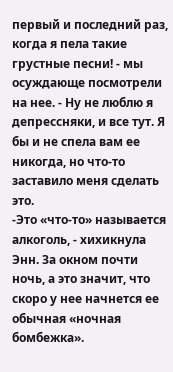первый и последний раз, когда я пела такие грустные песни! - мы осуждающе посмотрели на нее. - Ну не люблю я депрессняки, и все тут. Я бы и не спела вам ее никогда, но что-то заставило меня сделать это.
-Это «что-то» называется алкоголь, - хихикнула Энн. За окном почти ночь, а это значит, что скоро у нее начнется ее обычная «ночная бомбежка».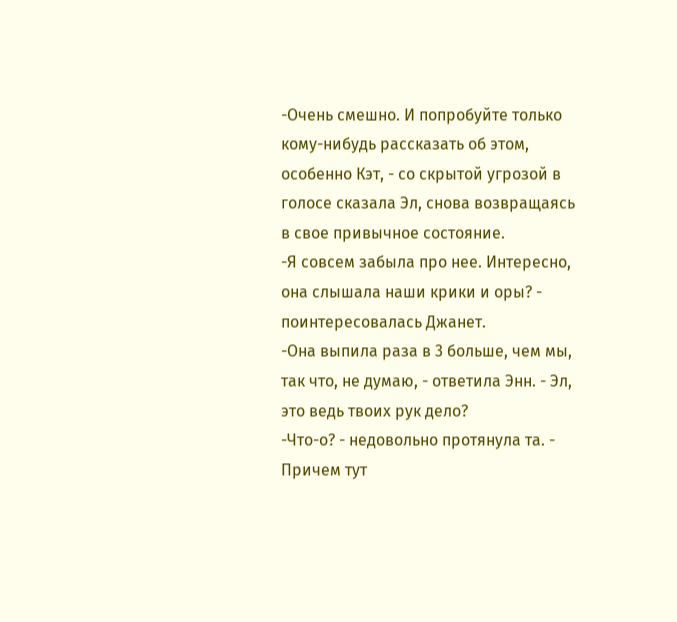-Очень смешно. И попробуйте только кому-нибудь рассказать об этом, особенно Кэт, - со скрытой угрозой в голосе сказала Эл, снова возвращаясь в свое привычное состояние.
-Я совсем забыла про нее. Интересно, она слышала наши крики и оры? - поинтересовалась Джанет.
-Она выпила раза в 3 больше, чем мы, так что, не думаю, - ответила Энн. - Эл, это ведь твоих рук дело?
-Что-о? - недовольно протянула та. - Причем тут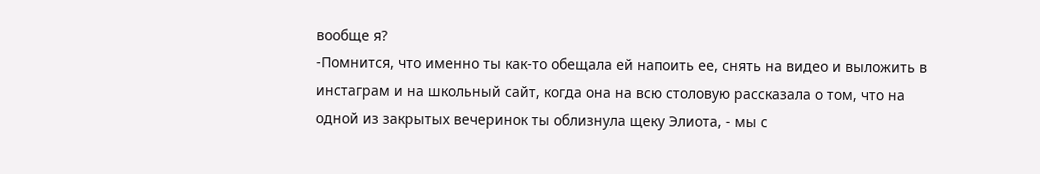вообще я?
-Помнится, что именно ты как-то обещала ей напоить ее, снять на видео и выложить в инстаграм и на школьный сайт, когда она на всю столовую рассказала о том, что на одной из закрытых вечеринок ты облизнула щеку Элиота, - мы с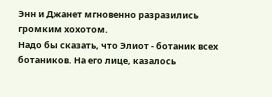Энн и Джанет мгновенно разразились громким хохотом.
Надо бы сказать, что Элиот - ботаник всех ботаников. На его лице, казалось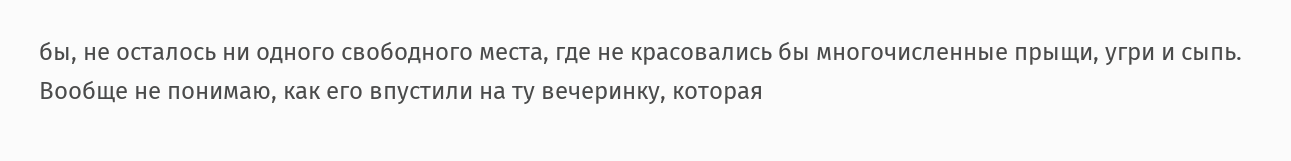бы, не осталось ни одного свободного места, где не красовались бы многочисленные прыщи, угри и сыпь. Вообще не понимаю, как его впустили на ту вечеринку, которая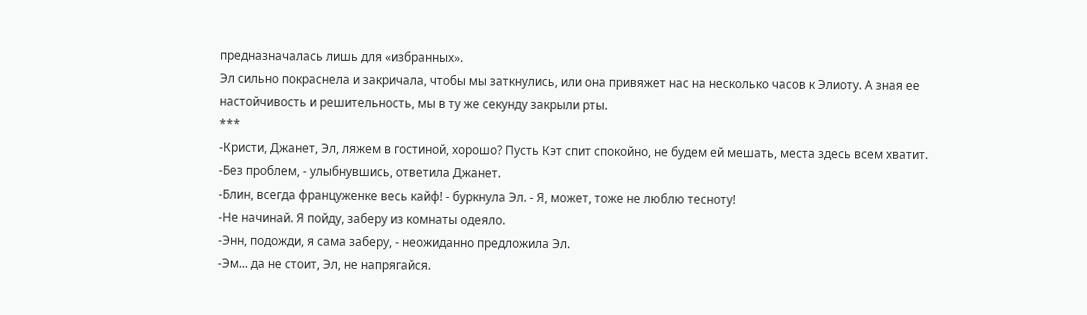предназначалась лишь для «избранных».
Эл сильно покраснела и закричала, чтобы мы заткнулись, или она привяжет нас на несколько часов к Элиоту. А зная ее настойчивость и решительность, мы в ту же секунду закрыли рты.
***
-Кристи, Джанет, Эл, ляжем в гостиной, хорошо? Пусть Кэт спит спокойно, не будем ей мешать, места здесь всем хватит.
-Без проблем, - улыбнувшись, ответила Джанет.
-Блин, всегда француженке весь кайф! - буркнула Эл. - Я, может, тоже не люблю тесноту!
-Не начинай. Я пойду, заберу из комнаты одеяло.
-Энн, подожди, я сама заберу, - неожиданно предложила Эл.
-Эм... да не стоит, Эл, не напрягайся.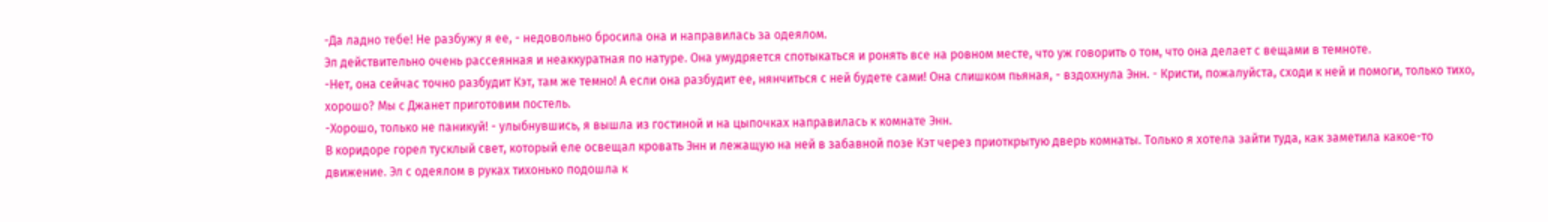-Да ладно тебе! Не разбужу я ее, - недовольно бросила она и направилась за одеялом.
Эл действительно очень рассеянная и неаккуратная по натуре. Она умудряется спотыкаться и ронять все на ровном месте, что уж говорить о том, что она делает с вещами в темноте.
-Нет, она сейчас точно разбудит Кэт, там же темно! А если она разбудит ее, нянчиться с ней будете сами! Она слишком пьяная, - вздохнула Энн. - Кристи, пожалуйста, сходи к ней и помоги, только тихо, хорошо? Мы с Джанет приготовим постель.
-Хорошо, только не паникуй! - улыбнувшись, я вышла из гостиной и на цыпочках направилась к комнате Энн.
В коридоре горел тусклый свет, который еле освещал кровать Энн и лежащую на ней в забавной позе Кэт через приоткрытую дверь комнаты. Только я хотела зайти туда, как заметила какое-то движение. Эл с одеялом в руках тихонько подошла к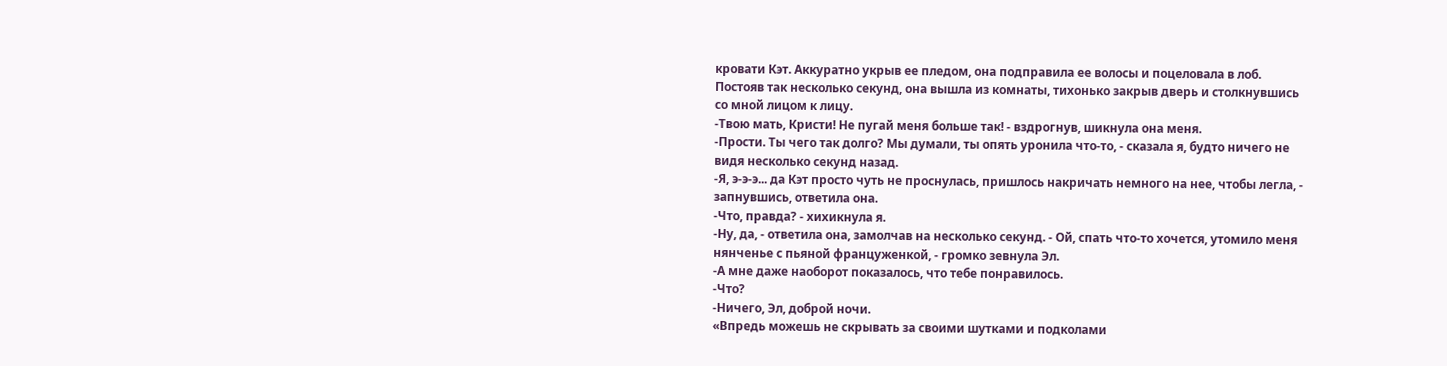кровати Кэт. Аккуратно укрыв ее пледом, она подправила ее волосы и поцеловала в лоб. Постояв так несколько секунд, она вышла из комнаты, тихонько закрыв дверь и столкнувшись со мной лицом к лицу.
-Твою мать, Кристи! Не пугай меня больше так! - вздрогнув, шикнула она меня.
-Прости. Ты чего так долго? Мы думали, ты опять уронила что-то, - сказала я, будто ничего не видя несколько секунд назад.
-Я, э-э-э... да Кэт просто чуть не проснулась, пришлось накричать немного на нее, чтобы легла, - запнувшись, ответила она.
-Что, правда? - хихикнула я.
-Ну, да, - ответила она, замолчав на несколько секунд. - Ой, спать что-то хочется, утомило меня нянченье с пьяной француженкой, - громко зевнула Эл.
-А мне даже наоборот показалось, что тебе понравилось.
-Что?
-Ничего, Эл, доброй ночи.
«Впредь можешь не скрывать за своими шутками и подколами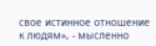свое истинное отношение к людям», - мысленно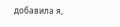добавила я,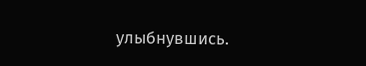улыбнувшись.